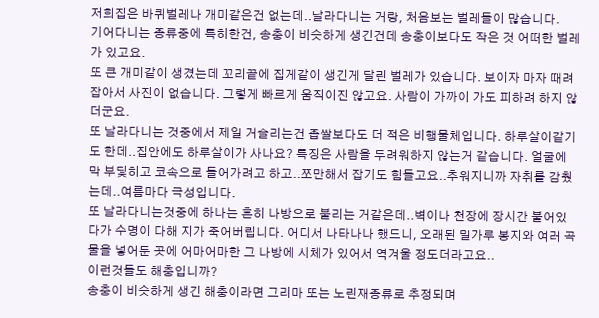저희집은 바퀴벌레나 개미같은건 없는데..날라다니는 거랑, 처음보는 벌레들이 많습니다.
기어다니는 종류중에 특히한건, 송충이 비슷하게 생긴건데 송충이보다도 작은 것 어떠한 벌레가 있고요.
또 큰 개미같이 생겼는데 꼬리끝에 집게같이 생긴게 달린 벌레가 있습니다. 보이자 마자 때려 잡아서 사진이 없습니다. 그렇게 빠르게 움직이진 않고요. 사람이 가까이 가도 피하려 하지 않더군요.
또 날라다니는 것중에서 제일 거슬리는건 좁쌀보다도 더 적은 비행물체입니다. 하루살이같기도 한데..집안에도 하루살이가 사나요? 특징은 사람을 두려워하지 않는거 같습니다. 얼굴에 막 부딫히고 코속으로 들어가려고 하고..쪼만해서 잡기도 힘들고요..추워지니까 자취를 감췄는데..여름마다 극성입니다.
또 날라다니는것중에 하나는 흔히 나방으로 불리는 거같은데..벽이나 천장에 장시간 붙어있다가 수명이 다해 지가 죽어버립니다. 어디서 나타나나 했드니, 오래된 밀가루 봉지와 여러 곡물을 넣어둔 곳에 어마어마한 그 나방에 시체가 있어서 역겨울 정도더라고요..
이런것들도 해충입니까?
송충이 비슷하게 생긴 해충이라면 그리마 또는 노린재종류로 추정되며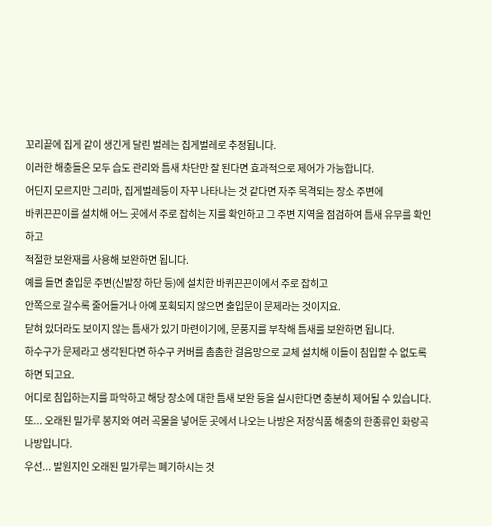꼬리끝에 집게 같이 생긴게 달린 벌레는 집게벌레로 추정됩니다.
이러한 해충들은 모두 습도 관리와 틈새 차단만 잘 된다면 효과적으로 제어가 가능합니다.
어딘지 모르지만 그리마, 집게벌레등이 자꾸 나타나는 것 같다면 자주 목격되는 장소 주변에
바퀴끈끈이를 설치해 어느 곳에서 주로 잡히는 지를 확인하고 그 주변 지역을 점검하여 틈새 유무를 확인하고
적절한 보완재를 사용해 보완하면 됩니다.
예를 들면 출입문 주변(신발장 하단 등)에 설치한 바퀴끈끈이에서 주로 잡히고
안쪽으로 갈수록 줄어들거나 아예 포획되지 않으면 출입문이 문제라는 것이지요.
닫혀 있더라도 보이지 않는 틈새가 있기 마련이기에, 문풍지를 부착해 틈새를 보완하면 됩니다.
하수구가 문제라고 생각된다면 하수구 커버를 촘촘한 걸음망으로 교체 설치해 이들이 침입할 수 없도록 하면 되고요.
어디로 침입하는지를 파악하고 해당 장소에 대한 틈새 보완 등을 실시한다면 충분히 제어될 수 있습니다.
또... 오래된 밀가루 봉지와 여러 곡물을 넣어둔 곳에서 나오는 나방은 저장식품 해충의 한종류인 화랑곡나방입니다.
우선... 발원지인 오래된 밀가루는 폐기하시는 것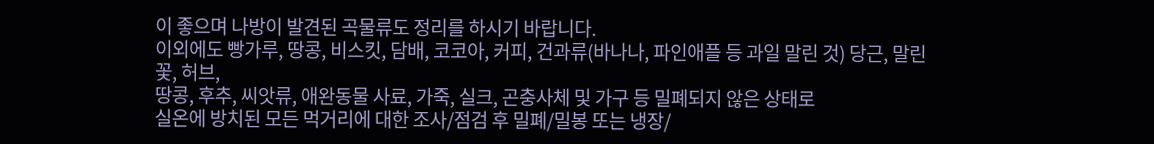이 좋으며 나방이 발견된 곡물류도 정리를 하시기 바랍니다.
이외에도 빵가루, 땅콩, 비스킷, 담배, 코코아, 커피, 건과류(바나나, 파인애플 등 과일 말린 것) 당근, 말린 꽃, 허브,
땅콩, 후추, 씨앗류, 애완동물 사료, 가죽, 실크, 곤충사체 및 가구 등 밀폐되지 않은 상태로
실온에 방치된 모든 먹거리에 대한 조사/점검 후 밀폐/밀봉 또는 냉장/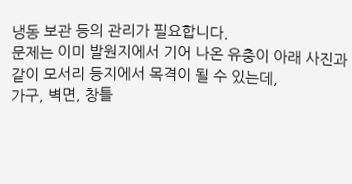냉동 보관 등의 관리가 필요합니다.
문제는 이미 발원지에서 기어 나온 유충이 아래 사진과 같이 모서리 등지에서 목격이 될 수 있는데,
가구, 벽면, 창틀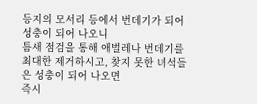등지의 모서리 등에서 번데기가 되어 성충이 되어 나오니
틈새 점검을 통해 애벌레나 번데기를 최대한 제거하시고, 찾지 못한 녀석들은 성충이 되어 나오면
즉시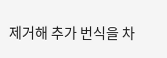제거해 추가 번식을 차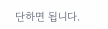단하면 됩니다.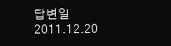답변일 2011.12.20